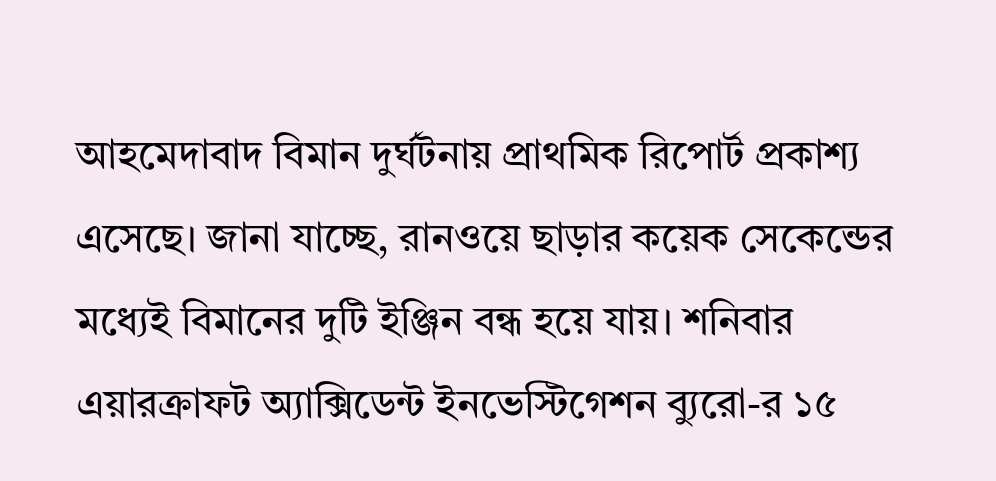আহমেদাবাদ বিমান দুর্ঘটনায় প্রাথমিক রিপোর্ট প্রকাশ্য এসেছে। জানা যাচ্ছে, রানওয়ে ছাড়ার কয়েক সেকেন্ডের মধ্যেই বিমানের দুটি ইঞ্জিন বন্ধ হয়ে যায়। শনিবার এয়ারক্রাফট অ্যাক্সিডেন্ট ইনভেস্টিগেশন ব্যুরো-র ১৫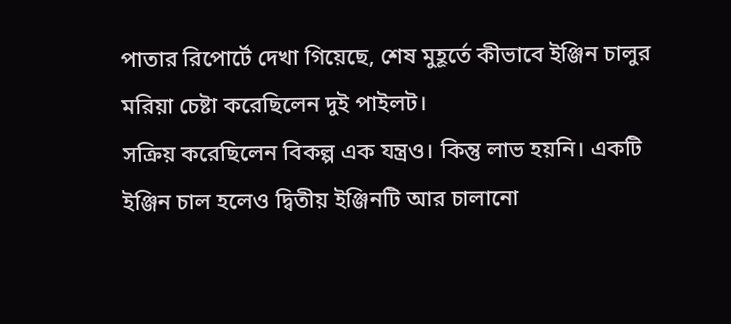পাতার রিপোর্টে দেখা গিয়েছে, শেষ মুহূর্তে কীভাবে ইঞ্জিন চালুর মরিয়া চেষ্টা করেছিলেন দুই পাইলট।
সক্রিয় করেছিলেন বিকল্প এক যন্ত্রও। কিন্তু লাভ হয়নি। একটি ইঞ্জিন চাল হলেও দ্বিতীয় ইঞ্জিনটি আর চালানো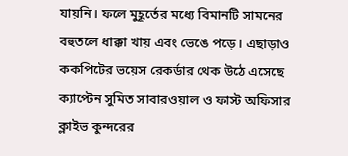যায়নি। ফলে মুহূর্তের মধ্যে বিমানটি সামনের বহুতলে ধাক্কা খায় এবং ভেঙে পড়ে। এছাড়াও ককপিটের ভয়েস রেকর্ডার থেক উঠে এসেছে ক্যাপ্টেন সুমিত সাবারওয়াল ও ফাস্ট অফিসার ক্লাইভ কুন্দরের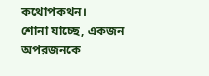কথোপকথন।
শোনা যাচ্ছে, একজন অপরজনকে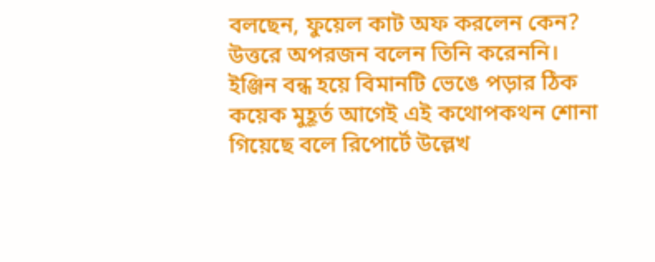বলছেন, ফুয়েল কাট অফ করলেন কেন? উত্তরে অপরজন বলেন তিনি করেননি। ইঞ্জিন বন্ধ হয়ে বিমানটি ভেঙে পড়ার ঠিক কয়েক মুহূর্ত আগেই এই কথোপকথন শোনা গিয়েছে বলে রিপোর্টে উল্লেখ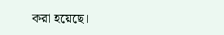করা হয়েছে।